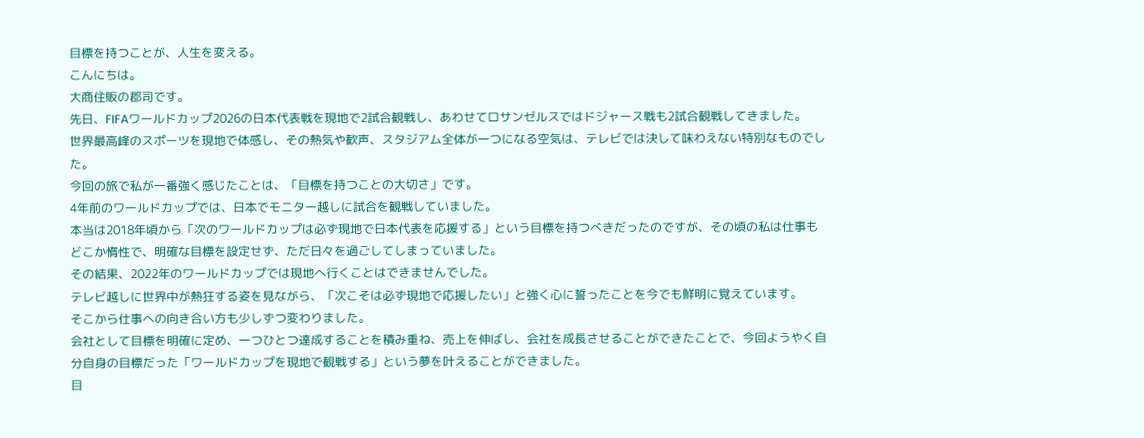目標を持つことが、人生を変える。
こんにちは。
大商住販の郡司です。
先日、FIFAワールドカップ2026の日本代表戦を現地で2試合観戦し、あわせてロサンゼルスではドジャース戦も2試合観戦してきました。
世界最高峰のスポーツを現地で体感し、その熱気や歓声、スタジアム全体が一つになる空気は、テレビでは決して味わえない特別なものでした。
今回の旅で私が一番強く感じたことは、「目標を持つことの大切さ」です。
4年前のワールドカップでは、日本でモニター越しに試合を観戦していました。
本当は2018年頃から「次のワールドカップは必ず現地で日本代表を応援する」という目標を持つべきだったのですが、その頃の私は仕事もどこか惰性で、明確な目標を設定せず、ただ日々を過ごしてしまっていました。
その結果、2022年のワールドカップでは現地へ行くことはできませんでした。
テレビ越しに世界中が熱狂する姿を見ながら、「次こそは必ず現地で応援したい」と強く心に誓ったことを今でも鮮明に覚えています。
そこから仕事への向き合い方も少しずつ変わりました。
会社として目標を明確に定め、一つひとつ達成することを積み重ね、売上を伸ばし、会社を成長させることができたことで、今回ようやく自分自身の目標だった「ワールドカップを現地で観戦する」という夢を叶えることができました。
目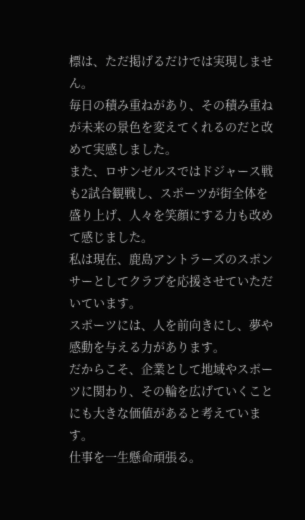標は、ただ掲げるだけでは実現しません。
毎日の積み重ねがあり、その積み重ねが未来の景色を変えてくれるのだと改めて実感しました。
また、ロサンゼルスではドジャース戦も2試合観戦し、スポーツが街全体を盛り上げ、人々を笑顔にする力も改めて感じました。
私は現在、鹿島アントラーズのスポンサーとしてクラブを応援させていただいています。
スポーツには、人を前向きにし、夢や感動を与える力があります。
だからこそ、企業として地域やスポーツに関わり、その輪を広げていくことにも大きな価値があると考えています。
仕事を一生懸命頑張る。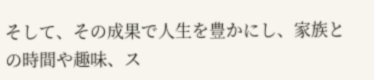そして、その成果で人生を豊かにし、家族との時間や趣味、ス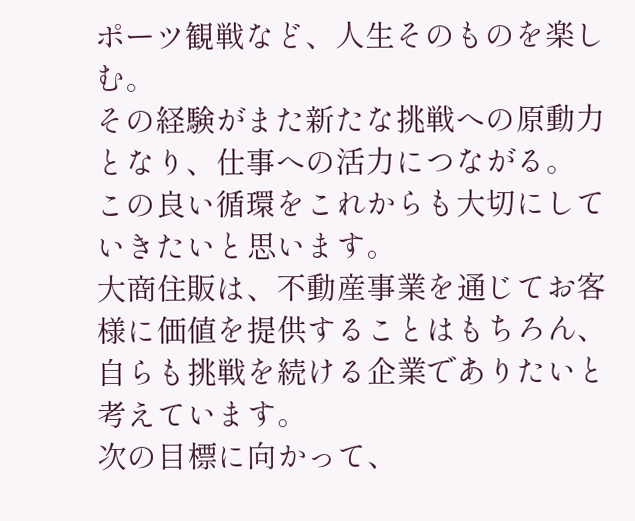ポーツ観戦など、人生そのものを楽しむ。
その経験がまた新たな挑戦への原動力となり、仕事への活力につながる。
この良い循環をこれからも大切にしていきたいと思います。
大商住販は、不動産事業を通じてお客様に価値を提供することはもちろん、自らも挑戦を続ける企業でありたいと考えています。
次の目標に向かって、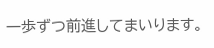一歩ずつ前進してまいります。